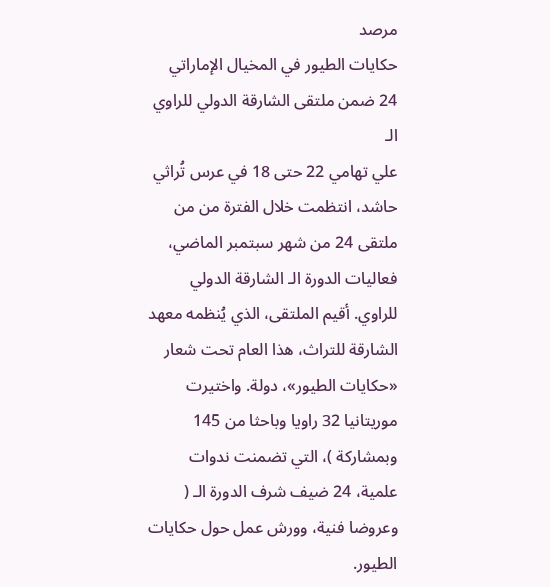مرصد
حكايات الطيور في المخيال الإماراتي 24 ضمن ملتقى الشارقة الدولي للراوي الـ
علي تهامي 22 حتى 18 في عرس تُراثي حاشد، انتظمت خلال الفترة من من ملتقى 24 من شهر سبتمبر الماضي، فعاليات الدورة الـ الشارقة الدولي للراوي. أقيم الملتقى، الذي يُنظمه معهد الشارقة للتراث، هذا العام تحت شعار «حكايات الطيور»، دولة. واختيرت موريتانيا 32 راويا وباحثا من 145 وبمشاركة )، التي تضمنت ندوات علمية، 24 ضيف شرف الدورة الـ ( وعروضا فنية، وورش عمل حول حكايات الطيور.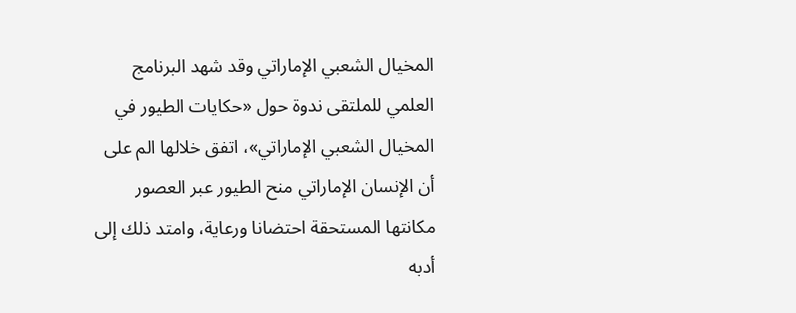المخيال الشعبي الإماراتي وقد شهد البرنامج العلمي للملتقى ندوة حول «حكايات الطيور في المخيال الشعبي الإماراتي»، اتفق خلالها الم على أن الإنسان الإماراتي منح الطيور عبر العصور مكانتها المستحقة احتضانا ورعاية، وامتد ذلك إلى أدبه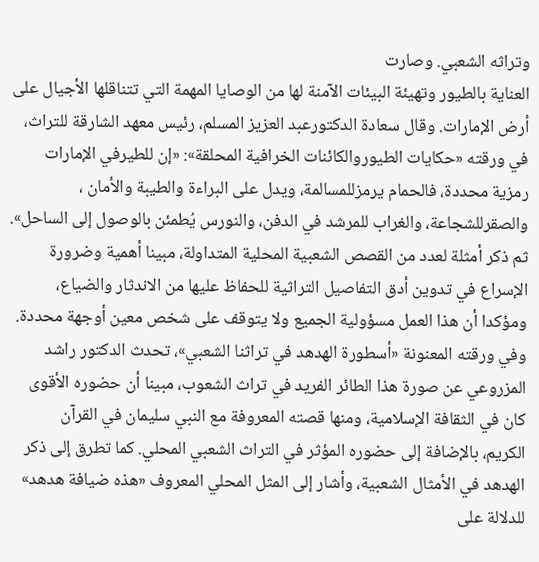وتراثه الشعبي. وصارت
العناية بالطيور وتهيئة البيئات الآمنة لها من الوصايا المهمة التي تتناقلها الأجيال على أرض الإمارات. وقال سعادة الدكتورعبد العزيز المسلم، رئيس معهد الشارقة للتراث، في ورقته «حكايات الطيوروالكائنات الخرافية المحلقة»: «إن للطيرفي الإمارات رمزية محددة، فالحمام يرمزللمسالمة، ويدل على البراءة والطيبة والأمان ، والصقرللشجاعة، والغراب للمرشد في الدفن، والنورس يُطمئن بالوصول إلى الساحل». ثم ذكر أمثلة لعدد من القصص الشعبية المحلية المتداولة، مبينا أهمية وضرورة الإسراع في تدوين أدق التفاصيل التراثية للحفاظ عليها من الاندثار والضياع، ومؤكدا أن هذا العمل مسؤولية الجميع ولا يتوقف على شخص معين أوجهة محددة. وفي ورقته المعنونة «أسطورة الهدهد في تراثنا الشعبي»، تحدث الدكتور راشد المزروعي عن صورة هذا الطائر الفريد في تراث الشعوب، مبينا أن حضوره الأقوى كان في الثقافة الإسلامية، ومنها قصته المعروفة مع النبي سليمان في القرآن
الكريم، بالإضافة إلى حضوره المؤثر في التراث الشعبي المحلي. كما تطرق إلى ذكر الهدهد في الأمثال الشعبية، وأشار إلى المثل المحلي المعروف «هذه ضيافة هدهد» للدلالة على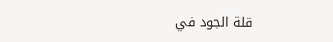قلة الجود في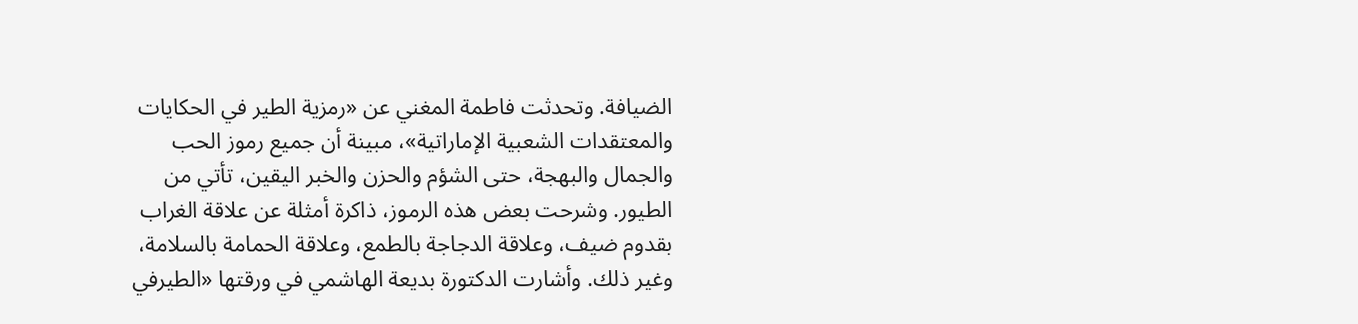الضيافة. وتحدثت فاطمة المغني عن «رمزية الطير في الحكايات والمعتقدات الشعبية الإماراتية»، مبينة أن جميع رموز الحب والجمال والبهجة، حتى الشؤم والحزن والخبر اليقين، تأتي من الطيور. وشرحت بعض هذه الرموز، ذاكرة أمثلة عن علاقة الغراب بقدوم ضيف، وعلاقة الدجاجة بالطمع، وعلاقة الحمامة بالسلامة، وغير ذلك. وأشارت الدكتورة بديعة الهاشمي في ورقتها «الطيرفي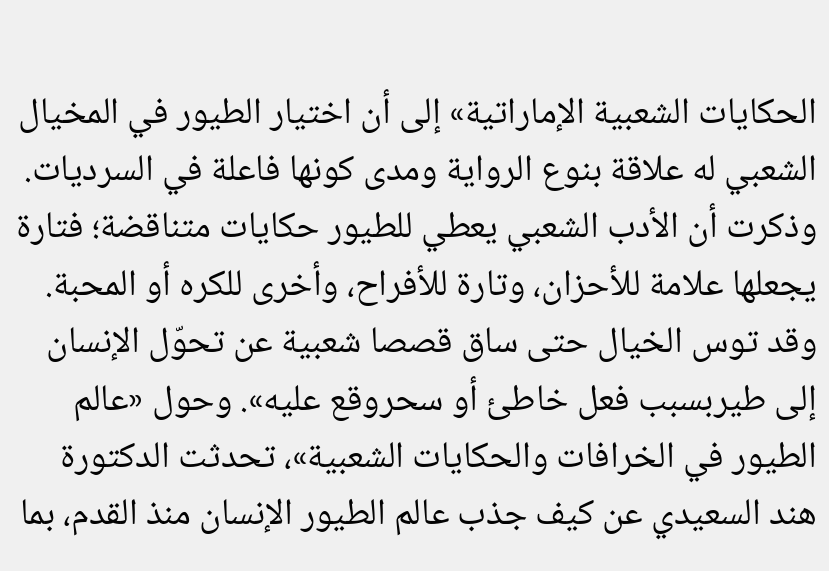الحكايات الشعبية الإماراتية» إلى أن اختيار الطيور في المخيال الشعبي له علاقة بنوع الرواية ومدى كونها فاعلة في السرديات. وذكرت أن الأدب الشعبي يعطي للطيور حكايات متناقضة؛ فتارة يجعلها علامة للأحزان، وتارة للأفراح، وأخرى للكره أو المحبة. وقد توس الخيال حتى ساق قصصا شعبية عن تحوّل الإنسان إلى طيربسبب فعل خاطئ أو سحروقع عليه». وحول «عالم الطيور في الخرافات والحكايات الشعبية»، تحدثت الدكتورة هند السعيدي عن كيف جذب عالم الطيور الإنسان منذ القدم، بما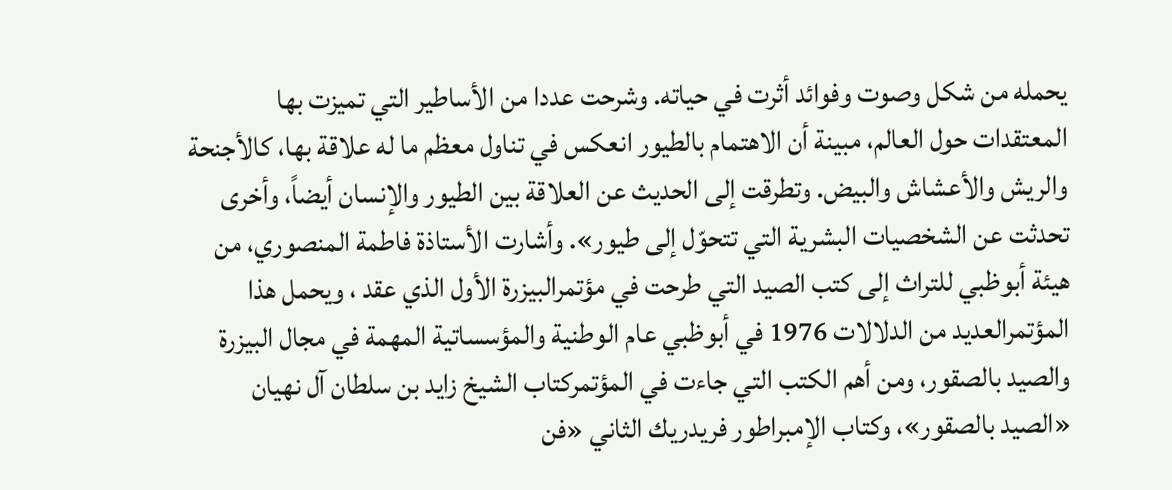يحمله من شكل وصوت وفوائد أثرت في حياته. وشرحت عددا من الأساطير التي تميزت بها
المعتقدات حول العالم، مبينة أن الاهتمام بالطيور انعكس في تناول معظم ما له علاقة بها، كالأجنحة والريش والأعشاش والبيض. وتطرقت إلى الحديث عن العلاقة بين الطيور والإنسان أيضاً، وأخرى تحدثت عن الشخصيات البشرية التي تتحوّل إلى طيور». وأشارت الأستاذة فاطمة المنصوري، من هيئة أبوظبي للتراث إلى كتب الصيد التي طرحت في مؤتمرالبيزرة الأول الذي عقد ، ويحمل هذا المؤتمرالعديد من الدلالات 1976 في أبوظبي عام الوطنية والمؤسساتية المهمة في مجال البيزرة والصيد بالصقور، ومن أهم الكتب التي جاءت في المؤتمركتاب الشيخ زايد بن سلطان آل نهيان «الصيد بالصقور»، وكتاب الإمبراطور فريدريك الثاني «فن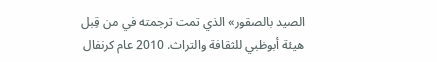الصيد بالصقور» الذي تمت ترجمته في من قِبل هيئة أبوظبي للثقافة والتراث. 2010 عام كرنفال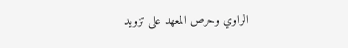الراوي وحرص المعهد على تزويد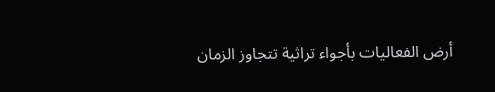أرض الفعاليات بأجواء تراثية تتجاوز الزمان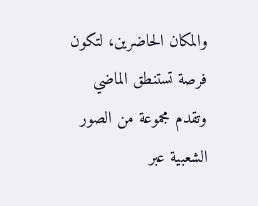والمكان الحاضرين، لتكون فرصة تستنطق الماضي وتقدم مجموعة من الصور الشعبية عبر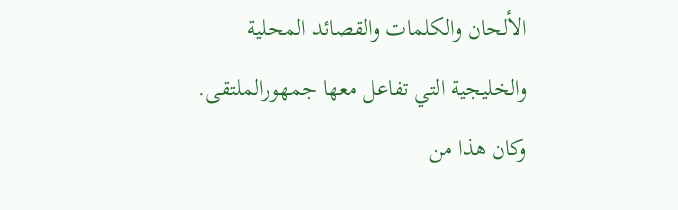الألحان والكلمات والقصائد المحلية والخليجية التي تفاعل معها جمهورالملتقى. وكان هذا من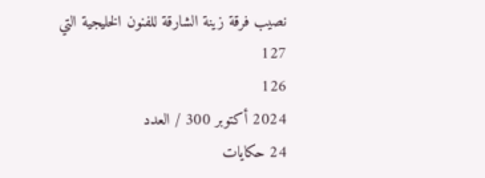نصيب فرقة زينة الشارقة للفنون الخليجية التي
127
126
2024 أكتوبر 300 / العدد
24 حكايات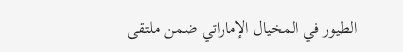الطيور في المخيال الإماراتي ضمن ملتقى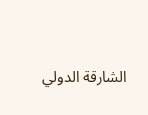الشارقة الدولي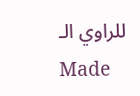للراوي الـ
Made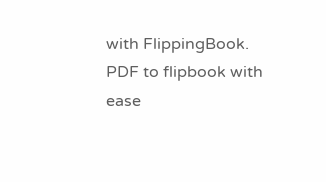with FlippingBook. PDF to flipbook with ease